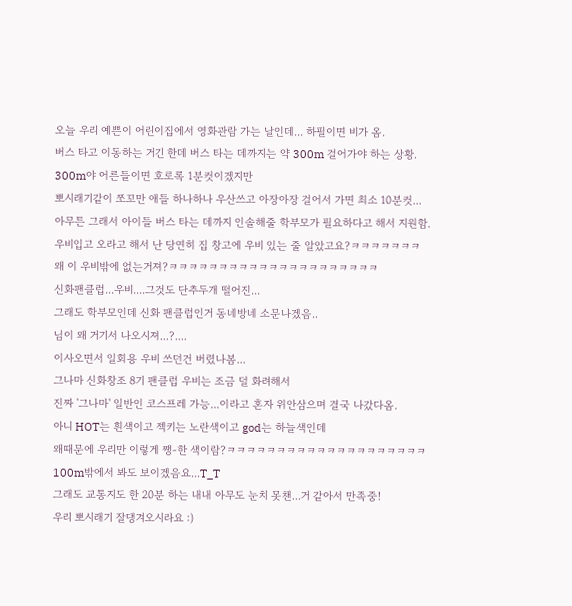오늘 우리 예쁜이 어린이집에서 영화관람 가는 날인데... 하필이면 비가 옴.
버스 타고 이동하는 거긴 한데 버스 타는 데까지는 약 300m 걸어가야 하는 상황.
300m야 어른들이면 호로록 1분컷이겠지만
뽀시래기같이 쪼꼬만 애들 하나하나 우산쓰고 아장아장 걸어서 가면 최소 10분컷...
아무튼 그래서 아이들 버스 타는 데까지 인솔해줄 학부모가 필요하다고 해서 지원함.
우비입고 오라고 해서 난 당연히 집 창고에 우비 있는 줄 알았고요?ㅋㅋㅋㅋㅋㅋㅋ
왜 이 우비밖에 없는거져?ㅋㅋㅋㅋㅋㅋㅋㅋㅋㅋㅋㅋㅋㅋㅋㅋㅋㅋㅋㅋㅋ
신화팬클럽...우비....그것도 단추두개 떨어진...
그래도 학부모인데 신화 팬클럽인거 동네방네 소문나겠음..
님이 왜 거기서 나오시져...?....
이사오면서 일회용 우비 쓰던건 버렸나봄...
그나마 신화창조 8기 팬클럽 우비는 조금 덜 화려해서
진짜 '그나마' 일반인 코스프레 가능...이라고 혼자 위안삼으며 결국 나갔다옴.
아니 HOT는 흰색이고 젝키는 노란색이고 god는 하늘색인데
왜때문에 우리만 이렇게 쨍-한 색이람?ㅋㅋㅋㅋㅋㅋㅋㅋㅋㅋㅋㅋㅋㅋㅋㅋㅋㅋㅋㅋ
100m밖에서 봐도 보이겠음요...T_T
그래도 교통지도 한 20분 하는 내내 아무도 눈치 못챈...거 같아서 만족중!
우리 뽀시래기 잘댕겨오시라요 :)